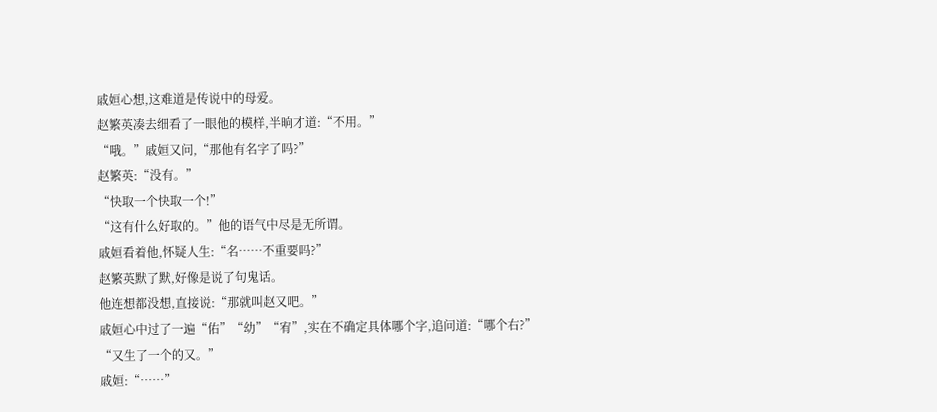戚姮心想,这难道是传说中的母爱。
赵繁英凑去细看了一眼他的模样,半晌才道:“不用。”
“哦。”戚姮又问,“那他有名字了吗?”
赵繁英:“没有。”
“快取一个快取一个!”
“这有什么好取的。”他的语气中尽是无所谓。
戚姮看着他,怀疑人生:“名……不重要吗?”
赵繁英默了默,好像是说了句鬼话。
他连想都没想,直接说:“那就叫赵又吧。”
戚姮心中过了一遍“佑”“幼”“宥”,实在不确定具体哪个字,追问道:“哪个右?”
“又生了一个的又。”
戚姮:“……”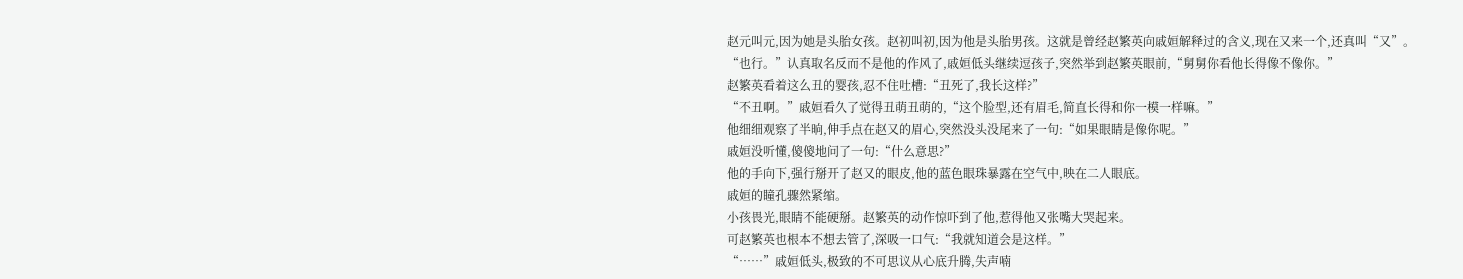赵元叫元,因为她是头胎女孩。赵初叫初,因为他是头胎男孩。这就是曾经赵繁英向戚姮解释过的含义,现在又来一个,还真叫“又”。
“也行。”认真取名反而不是他的作风了,戚姮低头继续逗孩子,突然举到赵繁英眼前,“舅舅你看他长得像不像你。”
赵繁英看着这么丑的婴孩,忍不住吐槽:“丑死了,我长这样?”
“不丑啊。”戚姮看久了觉得丑萌丑萌的,“这个脸型,还有眉毛,简直长得和你一模一样嘛。”
他细细观察了半晌,伸手点在赵又的眉心,突然没头没尾来了一句:“如果眼睛是像你呢。”
戚姮没听懂,傻傻地问了一句:“什么意思?”
他的手向下,强行掰开了赵又的眼皮,他的蓝色眼珠暴露在空气中,映在二人眼底。
戚姮的瞳孔骤然紧缩。
小孩畏光,眼睛不能硬掰。赵繁英的动作惊吓到了他,惹得他又张嘴大哭起来。
可赵繁英也根本不想去管了,深吸一口气:“我就知道会是这样。”
“……”戚姮低头,极致的不可思议从心底升腾,失声喃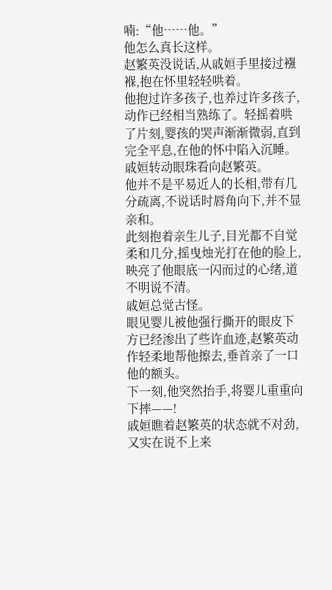喃:“他……他。”
他怎么真长这样。
赵繁英没说话,从戚姮手里接过襁褓,抱在怀里轻轻哄着。
他抱过许多孩子,也养过许多孩子,动作已经相当熟练了。轻摇着哄了片刻,婴孩的哭声渐渐微弱,直到完全平息,在他的怀中陷入沉睡。
戚姮转动眼珠看向赵繁英。
他并不是平易近人的长相,带有几分疏离,不说话时唇角向下,并不显亲和。
此刻抱着亲生儿子,目光都不自觉柔和几分,摇曳烛光打在他的脸上,映亮了他眼底一闪而过的心绪,道不明说不清。
戚姮总觉古怪。
眼见婴儿被他强行撕开的眼皮下方已经渗出了些许血迹,赵繁英动作轻柔地帮他擦去,垂首亲了一口他的额头。
下一刻,他突然抬手,将婴儿重重向下摔——!
戚姮瞧着赵繁英的状态就不对劲,又实在说不上来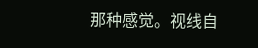那种感觉。视线自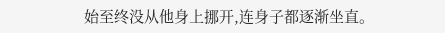始至终没从他身上挪开,连身子都逐渐坐直。